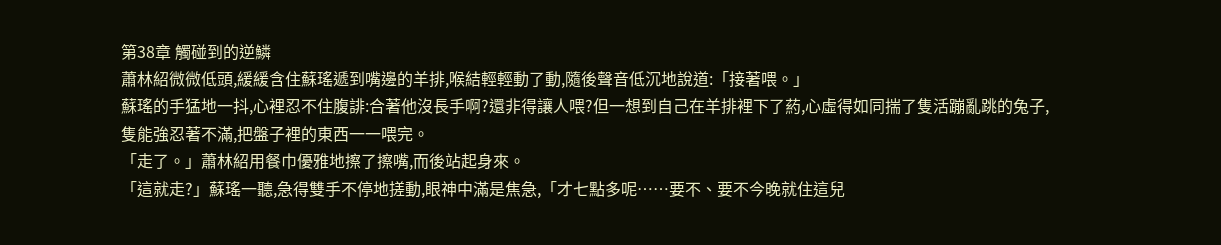第38章 觸碰到的逆鱗
蕭林紹微微低頭,緩緩含住蘇瑤遞到嘴邊的羊排,喉結輕輕動了動,隨後聲音低沉地說道:「接著喂。」
蘇瑤的手猛地一抖,心裡忍不住腹誹:合著他沒長手啊?還非得讓人喂?但一想到自己在羊排裡下了葯,心虛得如同揣了隻活蹦亂跳的兔子,隻能強忍著不滿,把盤子裡的東西一一喂完。
「走了。」蕭林紹用餐巾優雅地擦了擦嘴,而後站起身來。
「這就走?」蘇瑤一聽,急得雙手不停地搓動,眼神中滿是焦急,「才七點多呢……要不、要不今晚就住這兒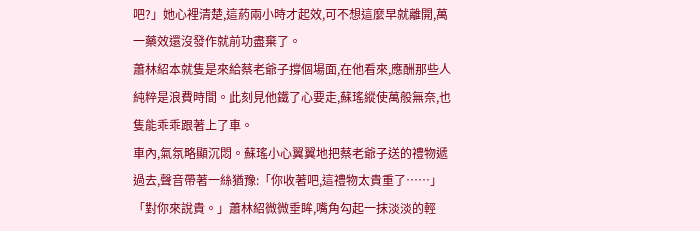吧?」她心裡清楚,這葯兩小時才起效,可不想這麼早就離開,萬一藥效還沒發作就前功盡棄了。
蕭林紹本就隻是來給蔡老爺子撐個場面,在他看來,應酬那些人純粹是浪費時間。此刻見他鐵了心要走,蘇瑤縱使萬般無奈,也隻能乖乖跟著上了車。
車內,氣氛略顯沉悶。蘇瑤小心翼翼地把蔡老爺子送的禮物遞過去,聲音帶著一絲猶豫:「你收著吧,這禮物太貴重了……」
「對你來說貴。」蕭林紹微微垂眸,嘴角勾起一抹淡淡的輕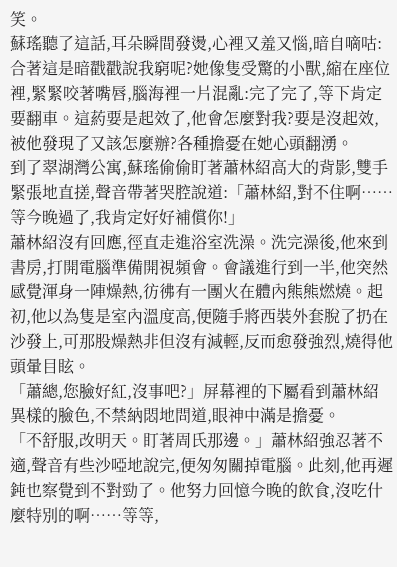笑。
蘇瑤聽了這話,耳朵瞬間發燙,心裡又羞又惱,暗自嘀咕:合著這是暗戳戳說我窮呢?她像隻受驚的小獸,縮在座位裡,緊緊咬著嘴唇,腦海裡一片混亂:完了完了,等下肯定要翻車。這葯要是起效了,他會怎麼對我?要是沒起效,被他發現了又該怎麼辦?各種擔憂在她心頭翻湧。
到了翠湖灣公寓,蘇瑤偷偷盯著蕭林紹高大的背影,雙手緊張地直搓,聲音帶著哭腔說道:「蕭林紹,對不住啊……等今晚過了,我肯定好好補償你!」
蕭林紹沒有回應,徑直走進浴室洗澡。洗完澡後,他來到書房,打開電腦準備開視頻會。會議進行到一半,他突然感覺渾身一陣燥熱,彷彿有一團火在體內熊熊燃燒。起初,他以為隻是室內溫度高,便隨手將西裝外套脫了扔在沙發上,可那股燥熱非但沒有減輕,反而愈發強烈,燒得他頭暈目眩。
「蕭總,您臉好紅,沒事吧?」屏幕裡的下屬看到蕭林紹異樣的臉色,不禁納悶地問道,眼神中滿是擔憂。
「不舒服,改明天。盯著周氏那邊。」蕭林紹強忍著不適,聲音有些沙啞地說完,便匆匆關掉電腦。此刻,他再遲鈍也察覺到不對勁了。他努力回憶今晚的飲食,沒吃什麼特別的啊……等等,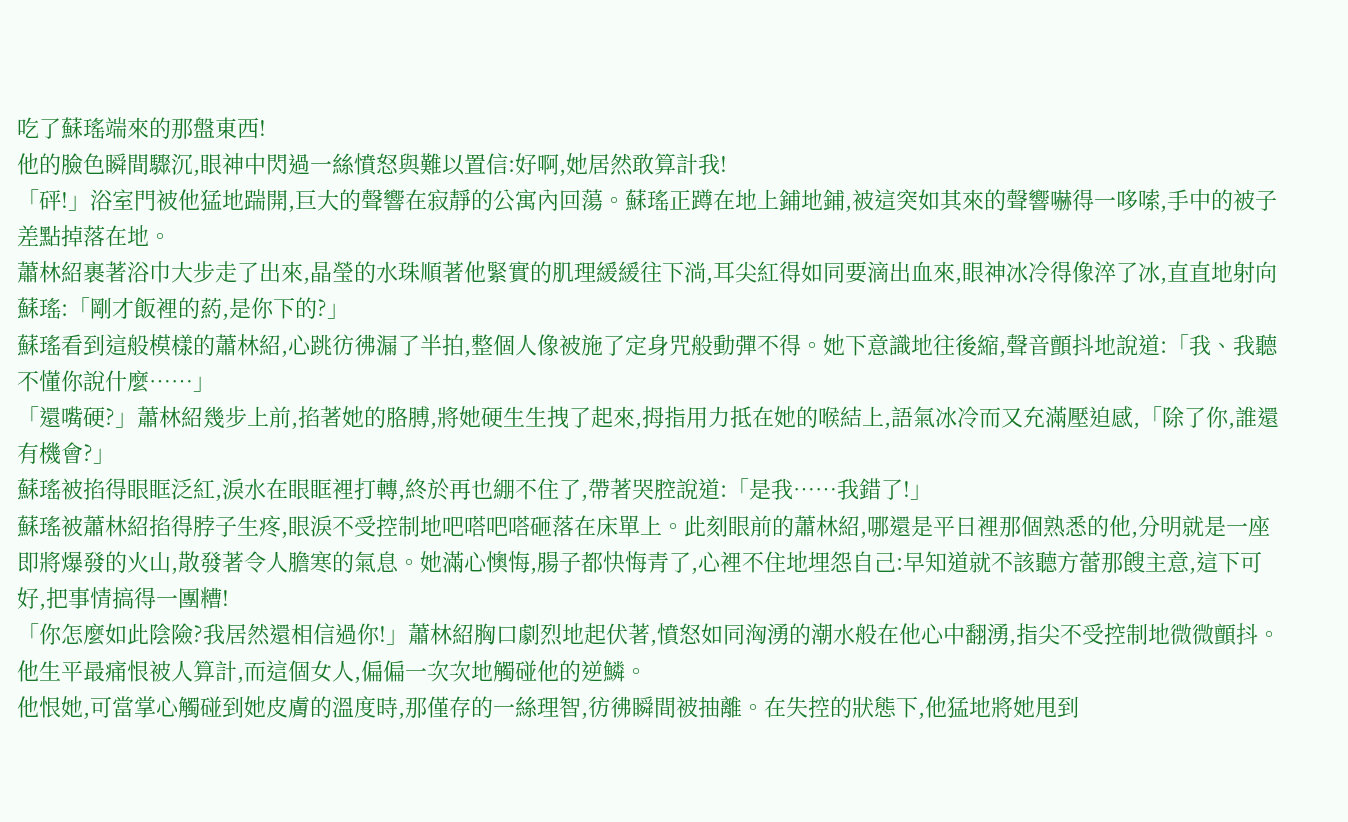吃了蘇瑤端來的那盤東西!
他的臉色瞬間驟沉,眼神中閃過一絲憤怒與難以置信:好啊,她居然敢算計我!
「砰!」浴室門被他猛地踹開,巨大的聲響在寂靜的公寓內回蕩。蘇瑤正蹲在地上鋪地鋪,被這突如其來的聲響嚇得一哆嗦,手中的被子差點掉落在地。
蕭林紹裹著浴巾大步走了出來,晶瑩的水珠順著他緊實的肌理緩緩往下淌,耳尖紅得如同要滴出血來,眼神冰冷得像淬了冰,直直地射向蘇瑤:「剛才飯裡的葯,是你下的?」
蘇瑤看到這般模樣的蕭林紹,心跳彷彿漏了半拍,整個人像被施了定身咒般動彈不得。她下意識地往後縮,聲音顫抖地說道:「我、我聽不懂你說什麼……」
「還嘴硬?」蕭林紹幾步上前,掐著她的胳膊,將她硬生生拽了起來,拇指用力抵在她的喉結上,語氣冰冷而又充滿壓迫感,「除了你,誰還有機會?」
蘇瑤被掐得眼眶泛紅,淚水在眼眶裡打轉,終於再也綳不住了,帶著哭腔說道:「是我……我錯了!」
蘇瑤被蕭林紹掐得脖子生疼,眼淚不受控制地吧嗒吧嗒砸落在床單上。此刻眼前的蕭林紹,哪還是平日裡那個熟悉的他,分明就是一座即將爆發的火山,散發著令人膽寒的氣息。她滿心懊悔,腸子都快悔青了,心裡不住地埋怨自己:早知道就不該聽方蕾那餿主意,這下可好,把事情搞得一團糟!
「你怎麼如此陰險?我居然還相信過你!」蕭林紹胸口劇烈地起伏著,憤怒如同洶湧的潮水般在他心中翻湧,指尖不受控制地微微顫抖。他生平最痛恨被人算計,而這個女人,偏偏一次次地觸碰他的逆鱗。
他恨她,可當掌心觸碰到她皮膚的溫度時,那僅存的一絲理智,彷彿瞬間被抽離。在失控的狀態下,他猛地將她甩到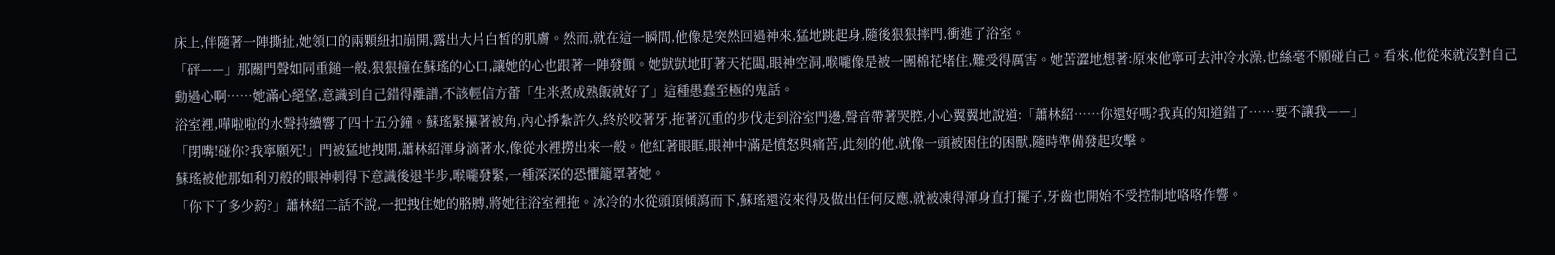床上,伴隨著一陣撕扯,她領口的兩顆紐扣崩開,露出大片白皙的肌膚。然而,就在這一瞬間,他像是突然回過神來,猛地跳起身,隨後狠狠摔門,衝進了浴室。
「砰——」那關門聲如同重鎚一般,狠狠撞在蘇瑤的心口,讓她的心也跟著一陣發顫。她獃獃地盯著天花闆,眼神空洞,喉嚨像是被一團棉花堵住,難受得厲害。她苦澀地想著:原來他寧可去沖冷水澡,也絲毫不願碰自己。看來,他從來就沒對自己動過心啊……她滿心絕望,意識到自己錯得離譜,不該輕信方蕾「生米煮成熟飯就好了」這種愚蠢至極的鬼話。
浴室裡,嘩啦啦的水聲持續響了四十五分鐘。蘇瑤緊攥著被角,內心掙紮許久,終於咬著牙,拖著沉重的步伐走到浴室門邊,聲音帶著哭腔,小心翼翼地說道:「蕭林紹……你還好嗎?我真的知道錯了……要不讓我——」
「閉嘴!碰你?我寧願死!」門被猛地拽開,蕭林紹渾身滴著水,像從水裡撈出來一般。他紅著眼眶,眼神中滿是憤怒與痛苦,此刻的他,就像一頭被困住的困獸,隨時準備發起攻擊。
蘇瑤被他那如利刃般的眼神刺得下意識後退半步,喉嚨發緊,一種深深的恐懼籠罩著她。
「你下了多少葯?」蕭林紹二話不說,一把拽住她的胳膊,將她往浴室裡拖。冰冷的水從頭頂傾瀉而下,蘇瑤還沒來得及做出任何反應,就被凍得渾身直打擺子,牙齒也開始不受控制地咯咯作響。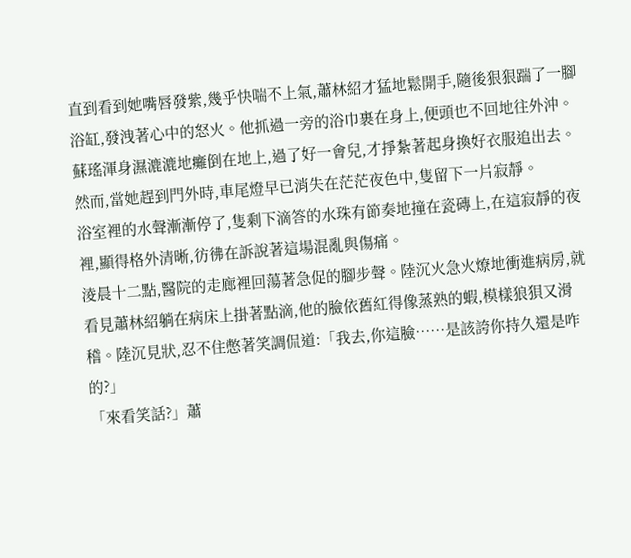直到看到她嘴唇發紫,幾乎快喘不上氣,蕭林紹才猛地鬆開手,隨後狠狠踹了一腳浴缸,發洩著心中的怒火。他抓過一旁的浴巾裹在身上,便頭也不回地往外沖。
蘇瑤渾身濕漉漉地癱倒在地上,過了好一會兒,才掙紮著起身換好衣服追出去。然而,當她趕到門外時,車尾燈早已消失在茫茫夜色中,隻留下一片寂靜。
浴室裡的水聲漸漸停了,隻剩下滴答的水珠有節奏地撞在瓷磚上,在這寂靜的夜裡,顯得格外清晰,彷彿在訴說著這場混亂與傷痛。
淩晨十二點,醫院的走廊裡回蕩著急促的腳步聲。陸沉火急火燎地衝進病房,就看見蕭林紹躺在病床上掛著點滴,他的臉依舊紅得像蒸熟的蝦,模樣狼狽又滑稽。陸沉見狀,忍不住憋著笑調侃道:「我去,你這臉……是該誇你持久還是咋的?」
「來看笑話?」蕭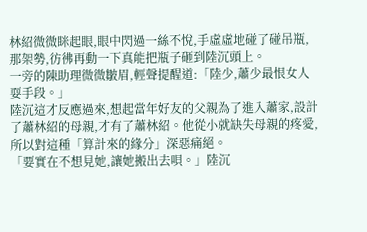林紹微微眯起眼,眼中閃過一絲不悅,手虛虛地碰了碰吊瓶,那架勢,彷彿再動一下真能把瓶子砸到陸沉頭上。
一旁的陳助理微微皺眉,輕聲提醒道:「陸少,蕭少最恨女人耍手段。」
陸沉這才反應過來,想起當年好友的父親為了進入蕭家,設計了蕭林紹的母親,才有了蕭林紹。他從小就缺失母親的疼愛,所以對這種「算計來的緣分」深惡痛絕。
「要實在不想見她,讓她搬出去唄。」陸沉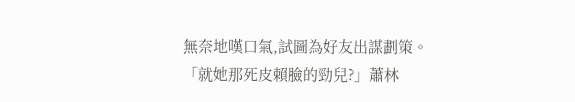無奈地嘆口氣,試圖為好友出謀劃策。
「就她那死皮賴臉的勁兒?」蕭林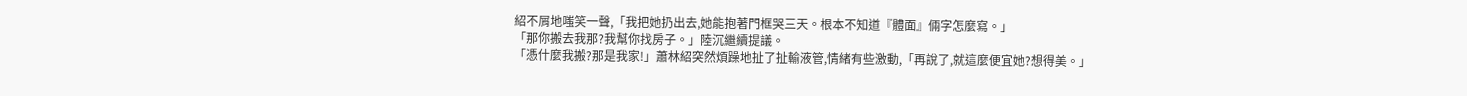紹不屑地嗤笑一聲,「我把她扔出去,她能抱著門框哭三天。根本不知道『體面』倆字怎麼寫。」
「那你搬去我那?我幫你找房子。」陸沉繼續提議。
「憑什麼我搬?那是我家!」蕭林紹突然煩躁地扯了扯輸液管,情緒有些激動,「再說了,就這麼便宜她?想得美。」